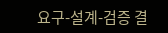요구-설계-검증 결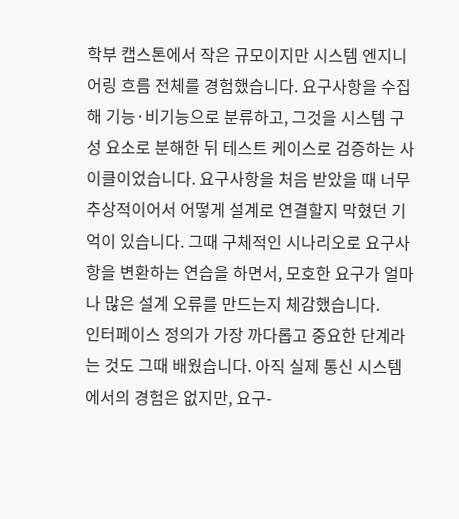학부 캡스톤에서 작은 규모이지만 시스템 엔지니어링 흐름 전체를 경험했습니다. 요구사항을 수집해 기능·비기능으로 분류하고, 그것을 시스템 구성 요소로 분해한 뒤 테스트 케이스로 검증하는 사이클이었습니다. 요구사항을 처음 받았을 때 너무 추상적이어서 어떻게 설계로 연결할지 막혔던 기억이 있습니다. 그때 구체적인 시나리오로 요구사항을 변환하는 연습을 하면서, 모호한 요구가 얼마나 많은 설계 오류를 만드는지 체감했습니다.
인터페이스 정의가 가장 까다롭고 중요한 단계라는 것도 그때 배웠습니다. 아직 실제 통신 시스템에서의 경험은 없지만, 요구-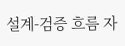설계-검증 흐름 자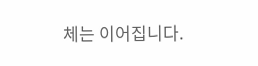체는 이어집니다.